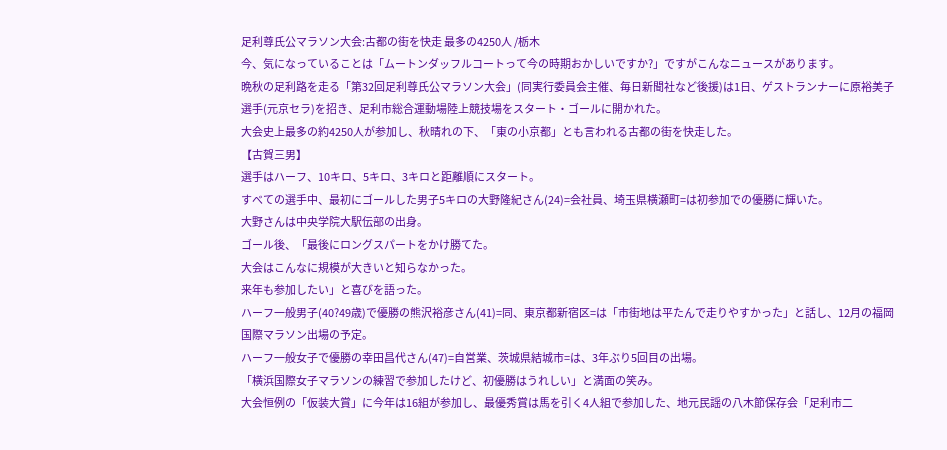足利尊氏公マラソン大会:古都の街を快走 最多の4250人 /栃木
今、気になっていることは「ムートンダッフルコートって今の時期おかしいですか?」ですがこんなニュースがあります。
晩秋の足利路を走る「第32回足利尊氏公マラソン大会」(同実行委員会主催、毎日新聞社など後援)は1日、ゲストランナーに原裕美子選手(元京セラ)を招き、足利市総合運動場陸上競技場をスタート・ゴールに開かれた。
大会史上最多の約4250人が参加し、秋晴れの下、「東の小京都」とも言われる古都の街を快走した。
【古賀三男】
選手はハーフ、10キロ、5キロ、3キロと距離順にスタート。
すべての選手中、最初にゴールした男子5キロの大野隆紀さん(24)=会社員、埼玉県横瀬町=は初参加での優勝に輝いた。
大野さんは中央学院大駅伝部の出身。
ゴール後、「最後にロングスパートをかけ勝てた。
大会はこんなに規模が大きいと知らなかった。
来年も参加したい」と喜びを語った。
ハーフ一般男子(40?49歳)で優勝の熊沢裕彦さん(41)=同、東京都新宿区=は「市街地は平たんで走りやすかった」と話し、12月の福岡国際マラソン出場の予定。
ハーフ一般女子で優勝の幸田昌代さん(47)=自営業、茨城県結城市=は、3年ぶり5回目の出場。
「横浜国際女子マラソンの練習で参加したけど、初優勝はうれしい」と満面の笑み。
大会恒例の「仮装大賞」に今年は16組が参加し、最優秀賞は馬を引く4人組で参加した、地元民謡の八木節保存会「足利市二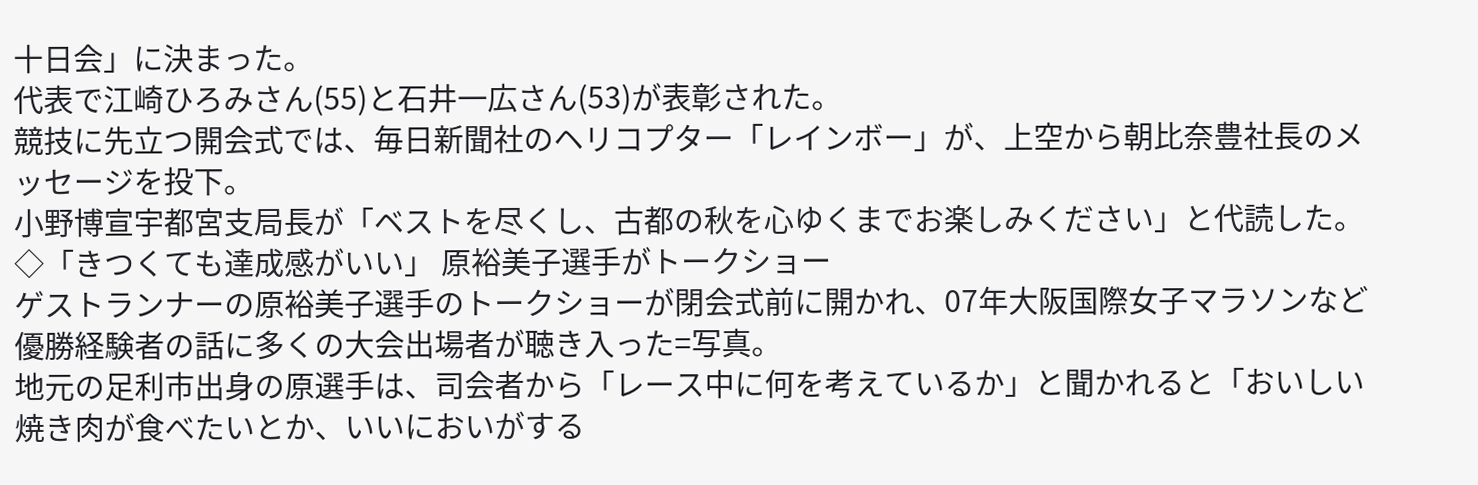十日会」に決まった。
代表で江崎ひろみさん(55)と石井一広さん(53)が表彰された。
競技に先立つ開会式では、毎日新聞社のヘリコプター「レインボー」が、上空から朝比奈豊社長のメッセージを投下。
小野博宣宇都宮支局長が「ベストを尽くし、古都の秋を心ゆくまでお楽しみください」と代読した。
◇「きつくても達成感がいい」 原裕美子選手がトークショー
ゲストランナーの原裕美子選手のトークショーが閉会式前に開かれ、07年大阪国際女子マラソンなど優勝経験者の話に多くの大会出場者が聴き入った=写真。
地元の足利市出身の原選手は、司会者から「レース中に何を考えているか」と聞かれると「おいしい焼き肉が食べたいとか、いいにおいがする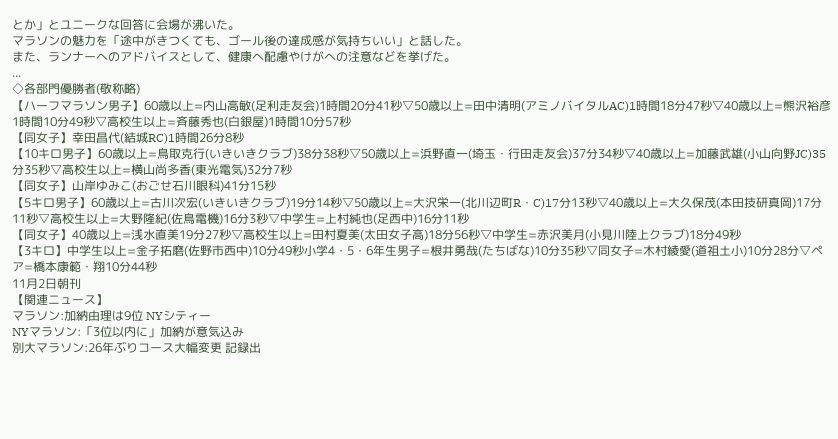とか」とユニークな回答に会場が沸いた。
マラソンの魅力を「途中がきつくても、ゴール後の達成感が気持ちいい」と話した。
また、ランナーへのアドバイスとして、健康へ配慮やけがへの注意などを挙げた。
...
◇各部門優勝者(敬称略)
【ハーフマラソン男子】60歳以上=内山高敏(足利走友会)1時間20分41秒▽50歳以上=田中清明(アミノバイタルAC)1時間18分47秒▽40歳以上=熊沢裕彦1時間10分49秒▽高校生以上=斉藤秀也(白銀屋)1時間10分57秒
【同女子】幸田昌代(結城RC)1時間26分8秒
【10キロ男子】60歳以上=鳥取克行(いきいきクラブ)38分38秒▽50歳以上=浜野直一(埼玉・行田走友会)37分34秒▽40歳以上=加藤武雄(小山向野JC)35分35秒▽高校生以上=横山尚多香(東光電気)32分7秒
【同女子】山岸ゆみこ(おごせ石川眼科)41分15秒
【5キロ男子】60歳以上=古川次宏(いきいきクラブ)19分14秒▽50歳以上=大沢栄一(北川辺町R・C)17分13秒▽40歳以上=大久保茂(本田技研真岡)17分11秒▽高校生以上=大野隆紀(佐鳥電機)16分3秒▽中学生=上村純也(足西中)16分11秒
【同女子】40歳以上=浅水直美19分27秒▽高校生以上=田村夏美(太田女子高)18分56秒▽中学生=赤沢美月(小見川陸上クラブ)18分49秒
【3キロ】中学生以上=金子拓磨(佐野市西中)10分49秒小学4・5・6年生男子=根井勇哉(たちばな)10分35秒▽同女子=木村綾愛(道祖土小)10分28分▽ペア=橋本康範・翔10分44秒
11月2日朝刊
【関連ニュース】
マラソン:加納由理は9位 NYシティー
NYマラソン:「3位以内に」加納が意気込み
別大マラソン:26年ぶりコース大幅変更 記録出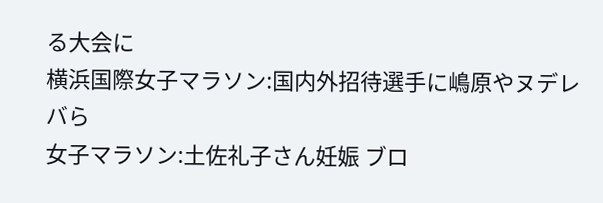る大会に
横浜国際女子マラソン:国内外招待選手に嶋原やヌデレバら
女子マラソン:土佐礼子さん妊娠 ブロ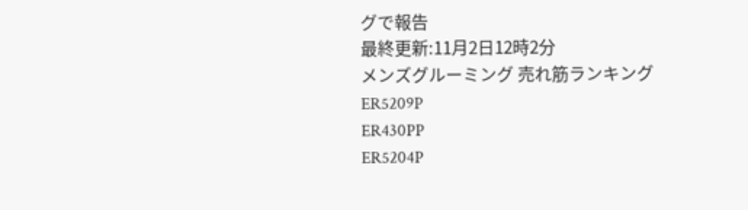グで報告
最終更新:11月2日12時2分
メンズグルーミング 売れ筋ランキング
ER5209P
ER430PP
ER5204P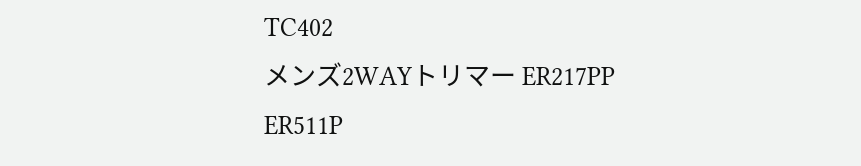TC402
メンズ2WAYトリマー ER217PP
ER511P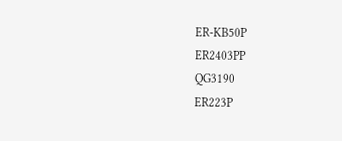ER-KB50P
ER2403PP
QG3190
ER223P